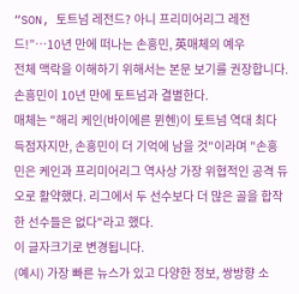“SON, 토트넘 레전드? 아니 프리미어리그 레전드!”…10년 만에 떠나는 손흥민, 英매체의 예우
전체 맥락을 이해하기 위해서는 본문 보기를 권장합니다.
손흥민이 10년 만에 토트넘과 결별한다.
매체는 "해리 케인(바이에른 뮌헨)이 토트넘 역대 최다 득점자지만, 손흥민이 더 기억에 남을 것"이라며 "손흥민은 케인과 프리미어리그 역사상 가장 위협적인 공격 듀오로 활약했다. 리그에서 두 선수보다 더 많은 골을 합작한 선수들은 없다"라고 했다.
이 글자크기로 변경됩니다.
(예시) 가장 빠른 뉴스가 있고 다양한 정보, 쌍방향 소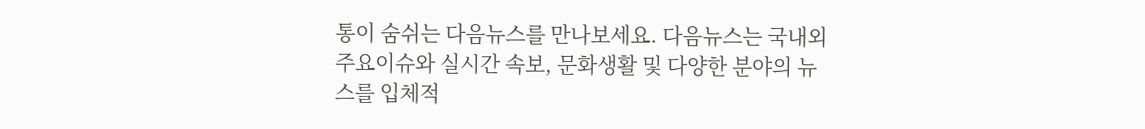통이 숨쉬는 다음뉴스를 만나보세요. 다음뉴스는 국내외 주요이슈와 실시간 속보, 문화생활 및 다양한 분야의 뉴스를 입체적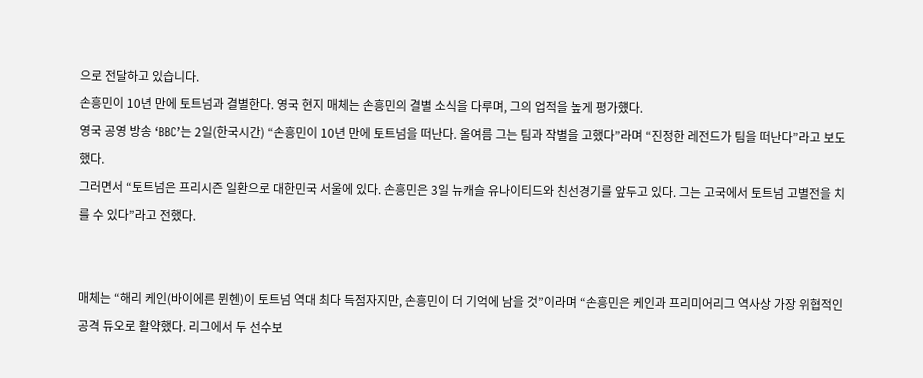으로 전달하고 있습니다.
손흥민이 10년 만에 토트넘과 결별한다. 영국 현지 매체는 손흥민의 결별 소식을 다루며, 그의 업적을 높게 평가헀다.
영국 공영 방송 ‘BBC’는 2일(한국시간) “손흥민이 10년 만에 토트넘을 떠난다. 올여름 그는 팀과 작별을 고했다”라며 “진정한 레전드가 팀을 떠난다”라고 보도했다.
그러면서 “토트넘은 프리시즌 일환으로 대한민국 서울에 있다. 손흥민은 3일 뉴캐슬 유나이티드와 친선경기를 앞두고 있다. 그는 고국에서 토트넘 고별전을 치를 수 있다”라고 전했다.


매체는 “해리 케인(바이에른 뮌헨)이 토트넘 역대 최다 득점자지만, 손흥민이 더 기억에 남을 것”이라며 “손흥민은 케인과 프리미어리그 역사상 가장 위협적인 공격 듀오로 활약했다. 리그에서 두 선수보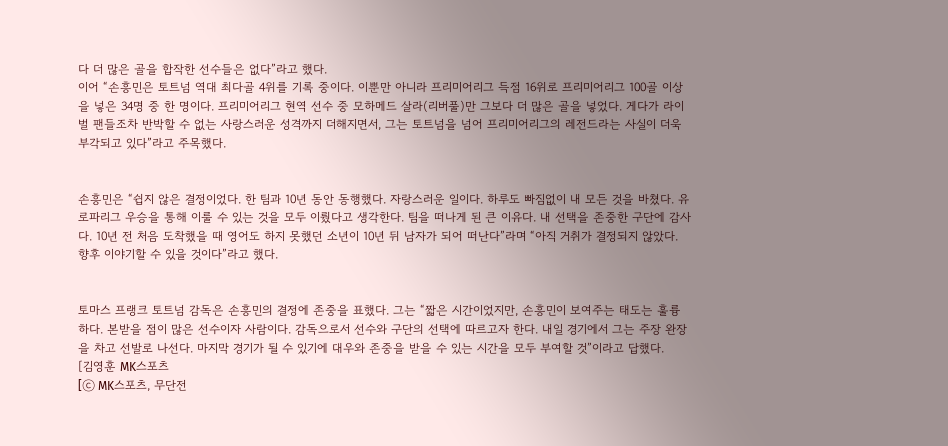다 더 많은 골을 합작한 선수들은 없다”라고 했다.
이어 “손흥민은 토트넘 역대 최다골 4위를 기록 중이다. 이뿐만 아니라 프리미어리그 득점 16위로 프리미어리그 100골 이상을 넣은 34명 중 한 명이다. 프리미어리그 현역 선수 중 모하메드 살라(리버풀)만 그보다 더 많은 골을 넣었다. 게다가 라이벌 팬들조차 반박할 수 없는 사랑스러운 성격까지 더해지면서, 그는 토트넘을 넘어 프리미어리그의 레전드라는 사실이 더욱 부각되고 있다”라고 주목했다.


손흥민은 “쉽지 않은 결정이었다. 한 팀과 10년 동안 동행했다. 자랑스러운 일이다. 하루도 빠짐없이 내 모든 것을 바쳤다. 유로파리그 우승을 통해 이룰 수 있는 것을 모두 이뤘다고 생각한다. 팀을 떠나게 된 큰 이유다. 내 선택을 존중한 구단에 감사다. 10년 전 처음 도착했을 때 영어도 하지 못했던 소년이 10년 뒤 남자가 되어 떠난다”라며 “아직 거취가 결정되지 않았다. 향후 이야기할 수 있을 것이다”라고 했다.


토마스 프랭크 토트넘 감독은 손흥민의 결정에 존중을 표했다. 그는 “짧은 시간이었지만, 손흥민이 보여주는 태도는 훌륭하다. 본받을 점이 많은 선수이자 사람이다. 감독으로서 선수와 구단의 선택에 따르고자 한다. 내일 경기에서 그는 주장 완장을 차고 선발로 나선다. 마지막 경기가 될 수 있기에 대우와 존중을 받을 수 있는 시간을 모두 부여할 것”이라고 답했다.
[김영훈 MK스포츠
[ⓒ MK스포츠, 무단전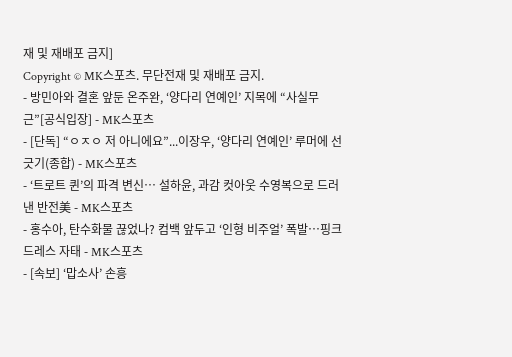재 및 재배포 금지]
Copyright © MK스포츠. 무단전재 및 재배포 금지.
- 방민아와 결혼 앞둔 온주완, ‘양다리 연예인’ 지목에 “사실무근”[공식입장] - MK스포츠
- [단독] “ㅇㅈㅇ 저 아니에요”...이장우, ‘양다리 연예인’ 루머에 선긋기(종합) - MK스포츠
- ‘트로트 퀸’의 파격 변신… 설하윤, 과감 컷아웃 수영복으로 드러낸 반전美 - MK스포츠
- 홍수아, 탄수화물 끊었나? 컴백 앞두고 ‘인형 비주얼’ 폭발…핑크 드레스 자태 - MK스포츠
- [속보] ‘맙소사’ 손흥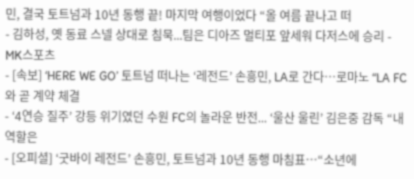민, 결국 토트넘과 10년 동행 끝! 마지막 여행이었다 “올 여름 끝나고 떠
- 김하성, 옛 동료 스넬 상대로 침묵...팀은 디아즈 멀티포 앞세워 다저스에 승리 - MK스포츠
- [속보] ‘HERE WE GO’ 토트넘 떠나는 ‘레전드’ 손흥민, LA로 간다…로마노 “LA FC와 곧 계약 체결
- ‘4연승 질주’ 강등 위기였던 수원 FC의 놀라운 반전... ‘울산 울린’ 김은중 감독 “내 역할은
- [오피셜] ‘굿바이 레전드’ 손흥민, 토트넘과 10년 동행 마침표…“소년에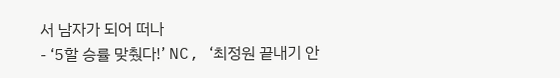서 남자가 되어 떠나
- ‘5할 승률 맞췄다!’ NC, ‘최정원 끝내기 안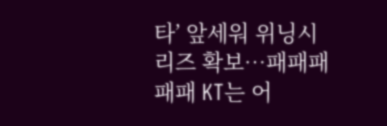타’ 앞세워 위닝시리즈 확보…패패패패패 KT는 어